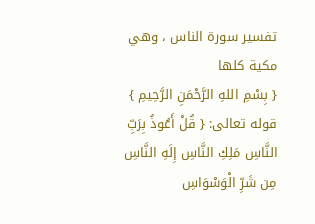تفسير سورة الناس ، وهي مكية كلها
{ بِسْمِ اللهِ الرَّحْمَنِ الرَّحِيمِ } قوله تعالى: { قُلْ أَعُوذُ بِرَبِّ النَّاسِ مَلِكِ النَّاسِ إِلَهِ النَّاسِ مِن شَرِّ الْوَسْوَاسِ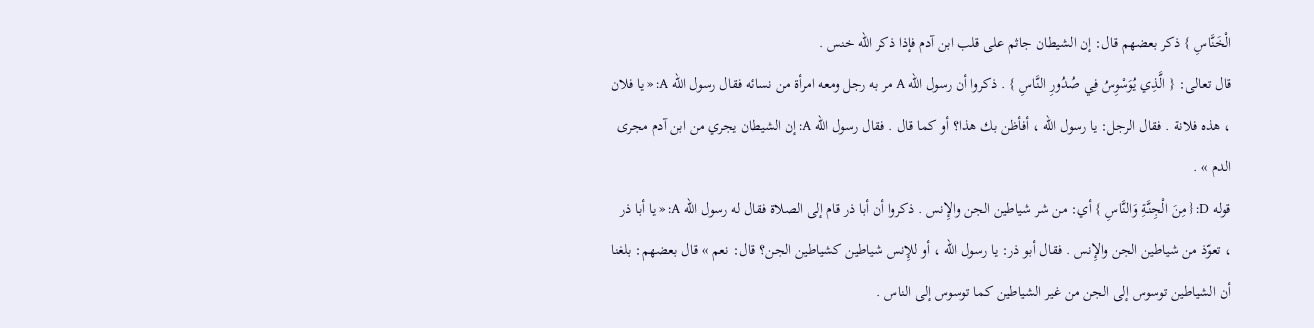الْخَنَّاسِ } ذكر بعضهم قال: إن الشيطان جاثم على قلب ابن آدم فإذا ذكر الله خنس .
قال تعالى: { الَّذِي يُوَسْوِسُ فِي صُدُورِ النَّاسِ } . ذكروا أن رسول الله A مر به رجل ومعه امرأة من نسائه فقال رسول الله A: « يا فلان ، هذه فلانة . فقال الرجل: يا رسول الله ، أفأظن بك هذا؟ أو كما قال . فقال رسول الله A: إن الشيطان يجري من ابن آدم مجرى الدم » .
قوله D: { مِنَ الْجِنَّةِ وَالنَّاسِ } أي: من شر شياطين الجن والإِنس . ذكروا أن أبا ذر قام إلى الصلاة فقال له رسول الله A: « يا أبا ذر ، تعوّذ من شياطين الجن والإِنس . فقال أبو ذر: يا رسول الله ، أو للإِنس شياطين كشياطين الجن؟ قال: نعم » قال بعضهم: بلغنا أن الشياطين توسوس إلى الجن من غير الشياطين كما توسوس إلى الناس .